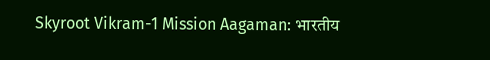Skyroot Vikram-1 Mission Aagaman: भारतीय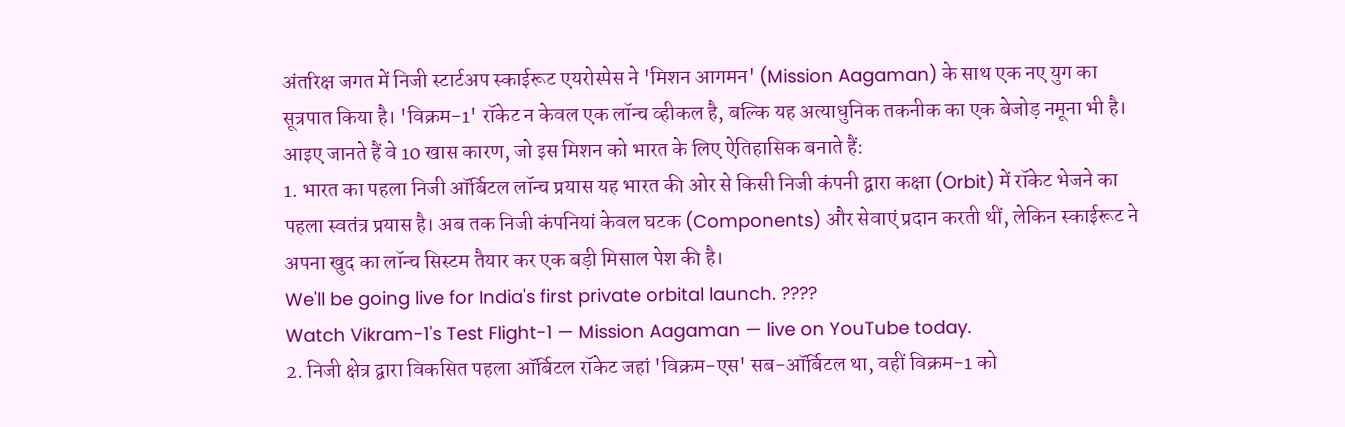अंतरिक्ष जगत में निजी स्टार्टअप स्काईरूट एयरोस्पेस ने 'मिशन आगमन' (Mission Aagaman) के साथ एक नए युग का सूत्रपात किया है। 'विक्रम-1' रॉकेट न केवल एक लॉन्च व्हीकल है, बल्कि यह अत्याधुनिक तकनीक का एक बेजोड़ नमूना भी है।
आइए जानते हैं वे 10 खास कारण, जो इस मिशन को भारत के लिए ऐतिहासिक बनाते हैं:
1. भारत का पहला निजी ऑर्बिटल लॉन्च प्रयास यह भारत की ओर से किसी निजी कंपनी द्वारा कक्षा (Orbit) में रॉकेट भेजने का पहला स्वतंत्र प्रयास है। अब तक निजी कंपनियां केवल घटक (Components) और सेवाएं प्रदान करती थीं, लेकिन स्काईरूट ने अपना खुद का लॉन्च सिस्टम तैयार कर एक बड़ी मिसाल पेश की है।
We'll be going live for India's first private orbital launch. ????
Watch Vikram-1's Test Flight-1 — Mission Aagaman — live on YouTube today.
2. निजी क्षेत्र द्वारा विकसित पहला ऑर्बिटल रॉकेट जहां 'विक्रम-एस' सब-ऑर्बिटल था, वहीं विक्रम-1 को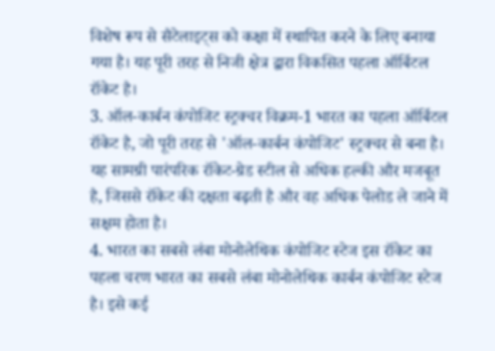विशेष रूप से सैटेलाइट्स को कक्षा में स्थापित करने के लिए बनाया गया है। यह पूरी तरह से निजी क्षेत्र द्वारा विकसित पहला ऑर्बिटल रॉकेट है।
3. ऑल-कार्बन कंपोजिट स्ट्रक्चर विक्रम-1 भारत का पहला ऑर्बिटल रॉकेट है, जो पूरी तरह से 'ऑल-कार्बन कंपोजिट' स्ट्रक्चर से बना है। यह सामग्री पारंपरिक रॉकेट-ग्रेड स्टील से अधिक हल्की और मजबूत है, जिससे रॉकेट की दक्षता बढ़ती है और वह अधिक पेलोड ले जाने में सक्षम होता है।
4. भारत का सबसे लंबा मोनोलेथिक कंपोजिट स्टेज इस रॉकेट का पहला चरण भारत का सबसे लंबा मोनोलेथिक कार्बन कंपोजिट स्टेज है। इसे कई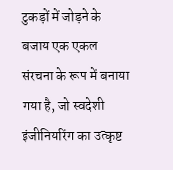टुकड़ों में जोड़ने के बजाय एक एकल संरचना के रूप में बनाया गया है, जो स्वदेशी इंजीनियरिंग का उत्कृष्ट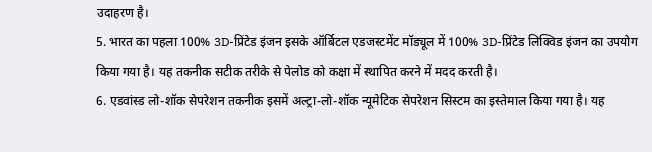उदाहरण है।
5. भारत का पहला 100% 3D-प्रिंटेड इंजन इसके ऑर्बिटल एडजस्टमेंट मॉड्यूल में 100% 3D-प्रिंटेड लिक्विड इंजन का उपयोग किया गया है। यह तकनीक सटीक तरीके से पेलोड को कक्षा में स्थापित करने में मदद करती है।
6. एडवांस्ड लो-शॉक सेपरेशन तकनीक इसमें अल्ट्रा-लो-शॉक न्यूमेटिक सेपरेशन सिस्टम का इस्तेमाल किया गया है। यह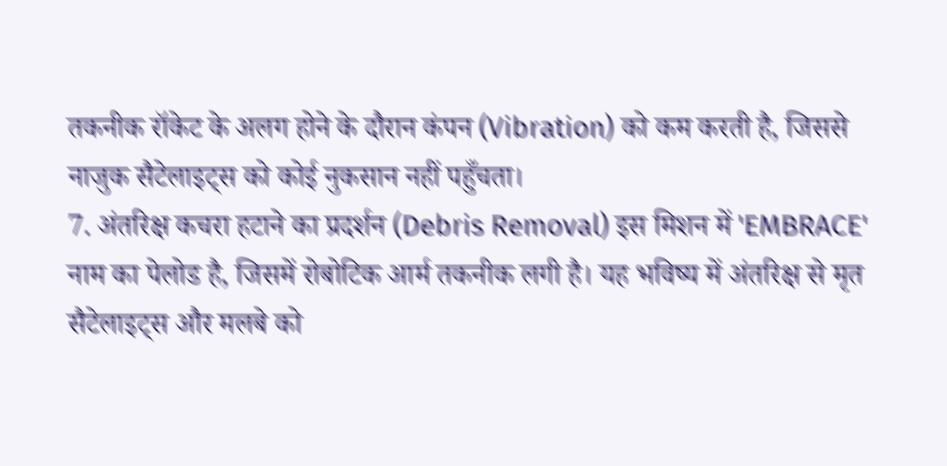तकनीक रॉकेट के अलग होने के दौरान कंपन (Vibration) को कम करती है, जिससे नाजुक सैटेलाइट्स को कोई नुकसान नहीं पहुँचता।
7. अंतरिक्ष कचरा हटाने का प्रदर्शन (Debris Removal) इस मिशन में 'EMBRACE' नाम का पेलोड है, जिसमें रोबोटिक आर्म तकनीक लगी है। यह भविष्य में अंतरिक्ष से मृत सैटेलाइट्स और मलबे को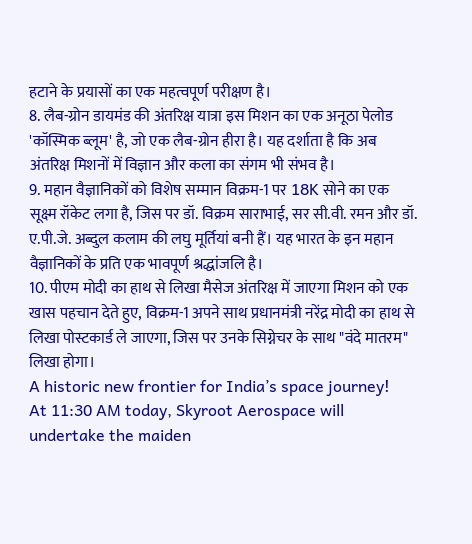हटाने के प्रयासों का एक महत्वपूर्ण परीक्षण है।
8. लैब-ग्रोन डायमंड की अंतरिक्ष यात्रा इस मिशन का एक अनूठा पेलोड 'कॉस्मिक ब्लूम' है, जो एक लैब-ग्रोन हीरा है। यह दर्शाता है कि अब अंतरिक्ष मिशनों में विज्ञान और कला का संगम भी संभव है।
9. महान वैज्ञानिकों को विशेष सम्मान विक्रम-1 पर 18K सोने का एक सूक्ष्म रॉकेट लगा है, जिस पर डॉ. विक्रम साराभाई, सर सी.वी. रमन और डॉ. ए.पी.जे. अब्दुल कलाम की लघु मूर्तियां बनी हैं। यह भारत के इन महान वैज्ञानिकों के प्रति एक भावपूर्ण श्रद्धांजलि है।
10. पीएम मोदी का हाथ से लिखा मैसेज अंतरिक्ष में जाएगा मिशन को एक खास पहचान देते हुए, विक्रम-1 अपने साथ प्रधानमंत्री नरेंद्र मोदी का हाथ से लिखा पोस्टकार्ड ले जाएगा, जिस पर उनके सिग्नेचर के साथ "वंदे मातरम" लिखा होगा।
A historic new frontier for India’s space journey!
At 11:30 AM today, Skyroot Aerospace will undertake the maiden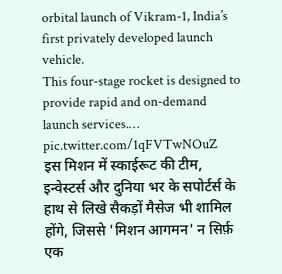orbital launch of Vikram-1, India’s first privately developed launch vehicle.
This four-stage rocket is designed to provide rapid and on-demand launch services.… pic.twitter.com/1qFVTwNOuZ
इस मिशन में स्काईरूट की टीम, इन्वेस्टर्स और दुनिया भर के सपोर्टर्स के हाथ से लिखे सैकड़ों मैसेज भी शामिल होंगे, जिससे 'मिशन आगमन' न सिर्फ़ एक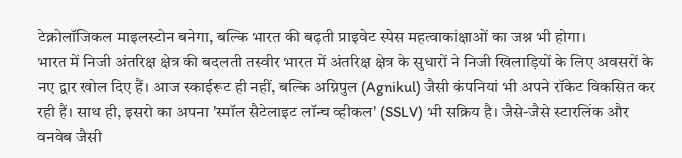टेक्नोलॉजिकल माइलस्टोन बनेगा, बल्कि भारत की बढ़ती प्राइवेट स्पेस महत्वाकांक्षाओं का जश्न भी होगा।
भारत में निजी अंतरिक्ष क्षेत्र की बदलती तस्वीर भारत में अंतरिक्ष क्षेत्र के सुधारों ने निजी खिलाड़ियों के लिए अवसरों के नए द्वार खोल दिए हैं। आज स्काईरूट ही नहीं, बल्कि अग्निपुल (Agnikul) जैसी कंपनियां भी अपने रॉकेट विकसित कर रही हैं। साथ ही, इसरो का अपना 'स्मॉल सैटेलाइट लॉन्च व्हीकल' (SSLV) भी सक्रिय है। जैसे-जैसे स्टारलिंक और वनवेब जैसी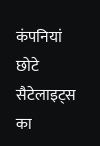कंपनियां छोटे सैटेलाइट्स का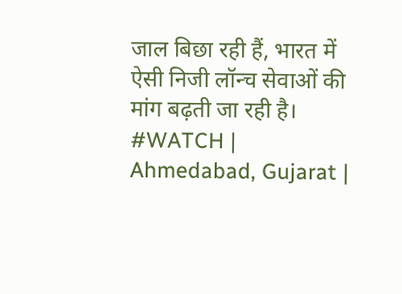जाल बिछा रही हैं, भारत में ऐसी निजी लॉन्च सेवाओं की मांग बढ़ती जा रही है।
#WATCH | Ahmedabad, Gujarat |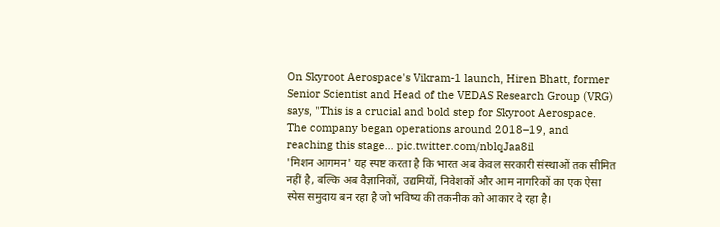On Skyroot Aerospace's Vikram-1 launch, Hiren Bhatt, former Senior Scientist and Head of the VEDAS Research Group (VRG) says, "This is a crucial and bold step for Skyroot Aerospace. The company began operations around 2018–19, and reaching this stage… pic.twitter.com/nblqJaa8il
'मिशन आगमन' यह स्पष्ट करता है कि भारत अब केवल सरकारी संस्थाओं तक सीमित नहीं है, बल्कि अब वैज्ञानिकों, उद्यमियों, निवेशकों और आम नागरिकों का एक ऐसा स्पेस समुदाय बन रहा है जो भविष्य की तकनीक को आकार दे रहा है।